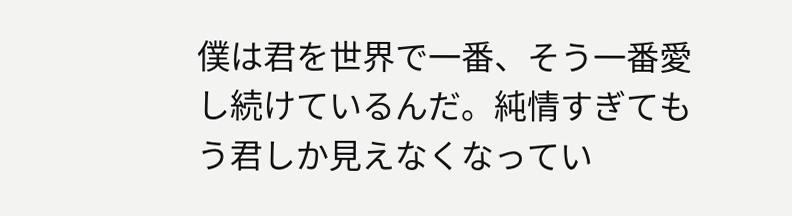僕は君を世界で一番、そう一番愛し続けているんだ。純情すぎてもう君しか見えなくなってい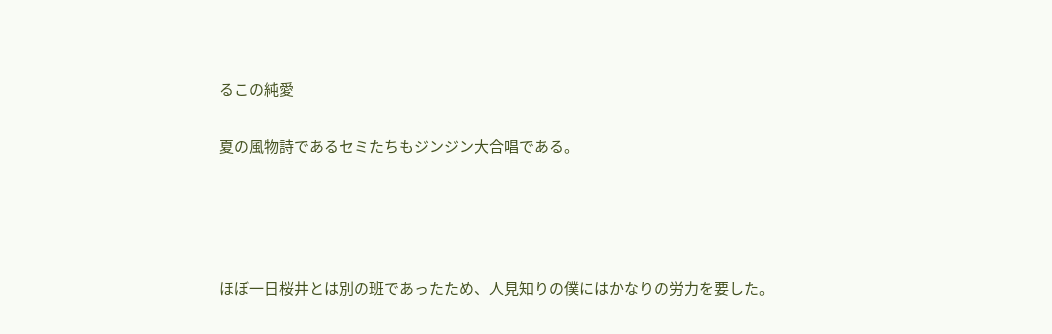るこの純愛

夏の風物詩であるセミたちもジンジン大合唱である。




ほぼ一日桜井とは別の班であったため、人見知りの僕にはかなりの労力を要した。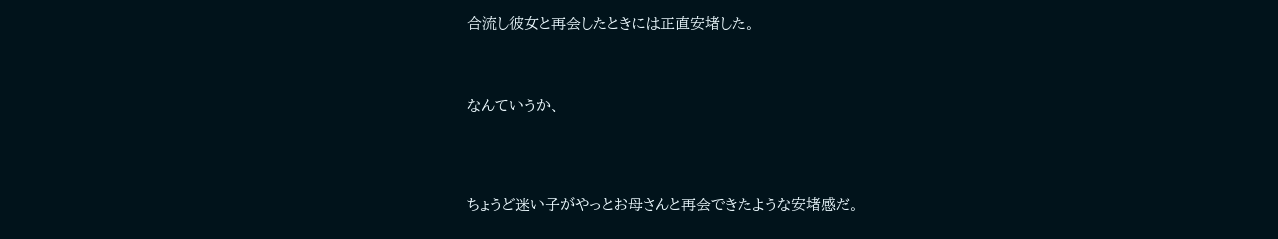合流し彼女と再会したときには正直安堵した。




なんていうか、





ちょうど迷い子がやっとお母さんと再会できたような安堵感だ。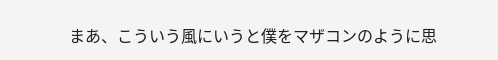まあ、こういう風にいうと僕をマザコンのように思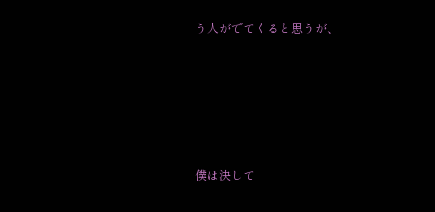う人がでてくると思うが、





僕は決して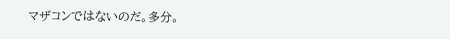マザコンではないのだ。多分。